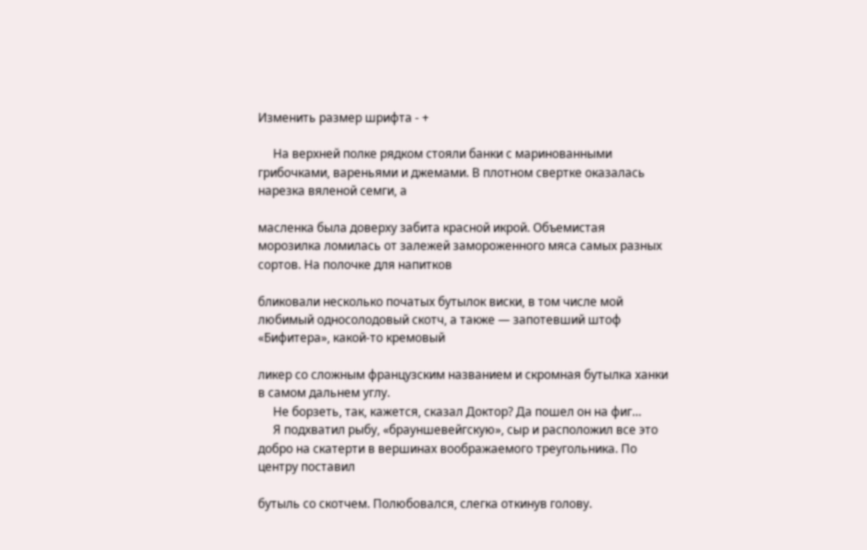Изменить размер шрифта - +

     На верхней полке рядком стояли банки с маринованными грибочками, вареньями и джемами. В плотном свертке оказалась нарезка вяленой семги, а

масленка была доверху забита красной икрой. Объемистая морозилка ломилась от залежей замороженного мяса самых разных сортов. На полочке для напитков

бликовали несколько початых бутылок виски, в том числе мой любимый односолодовый скотч, а также — запотевший штоф «Бифитера», какой-то кремовый

ликер со сложным французским названием и скромная бутылка ханки в самом дальнем углу.
     Не борзеть, так, кажется, сказал Доктор? Да пошел он на фиг…
     Я подхватил рыбу, «брауншевейгскую», сыр и расположил все это добро на скатерти в вершинах воображаемого треугольника. По центру поставил

бутыль со скотчем. Полюбовался, слегка откинув голову.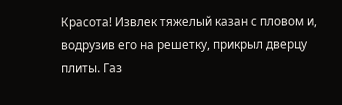Красота! Извлек тяжелый казан с пловом и, водрузив его на решетку, прикрыл дверцу плиты. Газ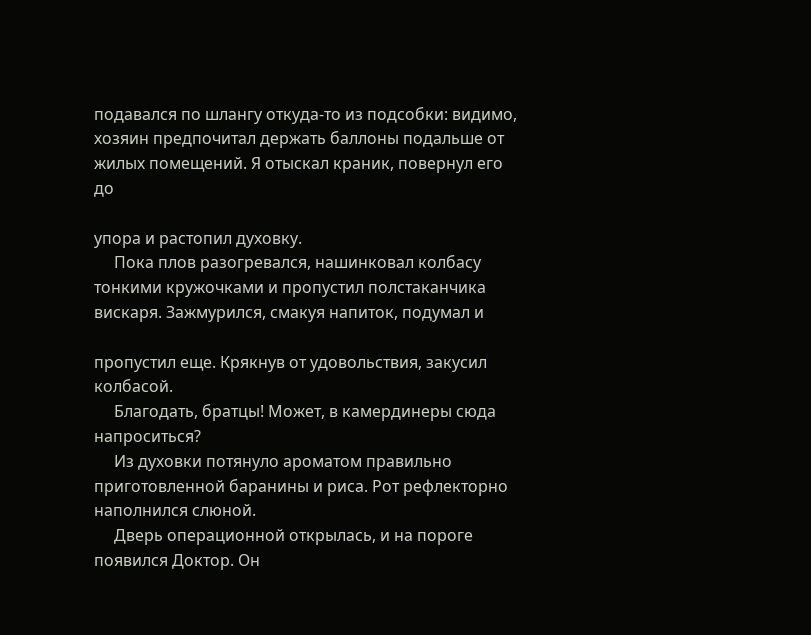подавался по шлангу откуда-то из подсобки: видимо, хозяин предпочитал держать баллоны подальше от жилых помещений. Я отыскал краник, повернул его до

упора и растопил духовку.
     Пока плов разогревался, нашинковал колбасу тонкими кружочками и пропустил полстаканчика вискаря. Зажмурился, смакуя напиток, подумал и

пропустил еще. Крякнув от удовольствия, закусил колбасой.
     Благодать, братцы! Может, в камердинеры сюда напроситься?
     Из духовки потянуло ароматом правильно приготовленной баранины и риса. Рот рефлекторно наполнился слюной.
     Дверь операционной открылась, и на пороге появился Доктор. Он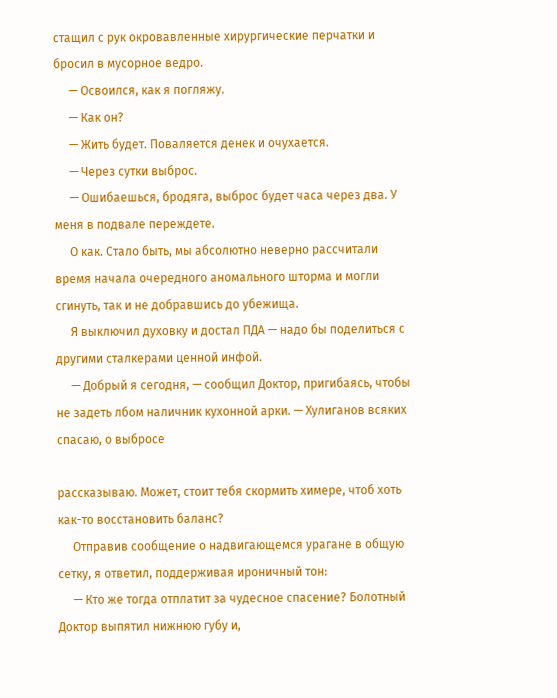стащил с рук окровавленные хирургические перчатки и бросил в мусорное ведро.
     — Освоился, как я погляжу.
     — Как он?
     — Жить будет. Поваляется денек и очухается.
     — Через сутки выброс.
     — Ошибаешься, бродяга, выброс будет часа через два. У меня в подвале переждете.
     О как. Стало быть, мы абсолютно неверно рассчитали время начала очередного аномального шторма и могли сгинуть, так и не добравшись до убежища.
     Я выключил духовку и достал ПДА — надо бы поделиться с другими сталкерами ценной инфой.
     — Добрый я сегодня, — сообщил Доктор, пригибаясь, чтобы не задеть лбом наличник кухонной арки. — Хулиганов всяких спасаю, о выбросе

рассказываю. Может, стоит тебя скормить химере, чтоб хоть как-то восстановить баланс?
     Отправив сообщение о надвигающемся урагане в общую сетку, я ответил, поддерживая ироничный тон:
     — Кто же тогда отплатит за чудесное спасение? Болотный Доктор выпятил нижнюю губу и,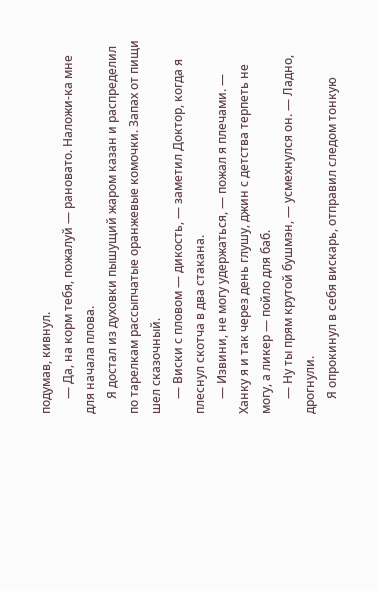подумав, кивнул.
     — Да, на корм тебя, пожалуй — рановато. Наложи-ка мне для начала плова.
     Я достал из духовки пышущий жаром казан и распределил по тарелкам рассыпчатые оранжевые комочки. Запах от пищи шел сказочный.
     — Виски с пловом — дикость, — заметил Доктор, когда я плеснул скотча в два стакана.
     — Извини, не могу удержаться, — пожал я плечами. — Ханку я и так через день глушу, джин с детства терпеть не могу, а ликер — пойло для баб.
     — Ну ты прям крутой бушмэн, — усмехнулся он. — Ладно, дрогнули.
     Я опрокинул в себя вискарь, отправил следом тонкую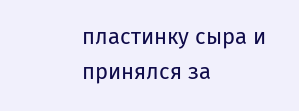пластинку сыра и принялся за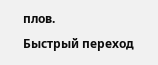плов.
Быстрый переход